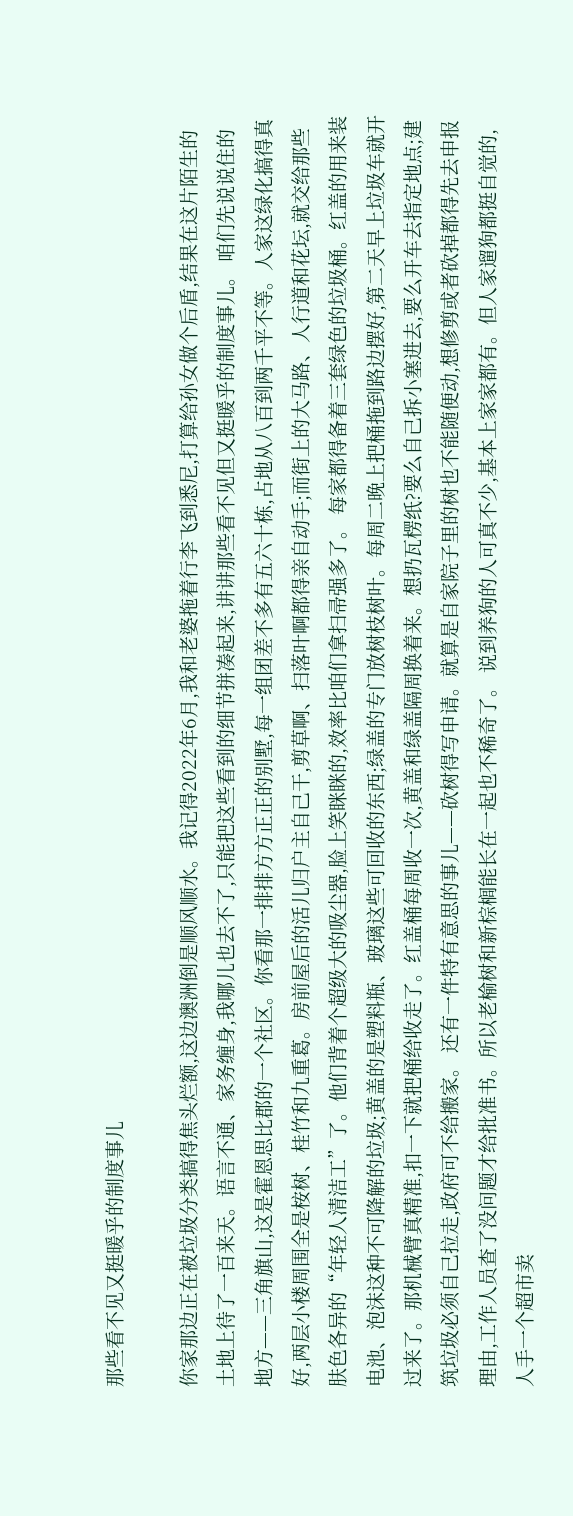那些看不见又挺暖乎的制度事儿

你家那边正在被垃圾分类搞得焦头烂额,这边澳洲倒是顺风顺水。我记得2022年6月,我和老婆拖着行李飞到悉尼,打算给孙女做个后盾,结果在这片陌生的土地上待了一百来天。语言不通、家务缠身,我哪儿也去不了,只能把这些看到的细节拼凑起来,讲讲那些看不见但又挺暖乎的制度事儿。 咱们先说说住的地方——三角旗山,这是霍恩思比郡的一个社区。你看那一排排方方正正的别墅,每一组团差不多有五六十栋,占地从八百到两千平不等。人家这绿化搞得真好,两层小楼周围全是桉树、桂竹和九重葛。房前屋后的活儿归户主自己干,剪草啊、扫落叶啊都得亲自动手;而街上的大马路、人行道和花坛,就交给那些肤色各异的“年轻人清洁工”了。他们背着个超级大的吸尘器,脸上笑眯眯的,效率比咱们拿扫帚强多了。 每家都得备着三套绿色的垃圾桶。红盖的用来装电池、泡沫这种不可降解的垃圾;黄盖的是塑料瓶、玻璃这些可回收的东西;绿盖的专门放树枝树叶。每周二晚上把桶拖到路边摆好,第二天早上垃圾车就开过来了。那机械臂真精准,扣一下就把桶给收走了。红盖桶每周收一次,黄盖和绿盖隔周换着来。想扔瓦楞纸?要么自己拆小塞进去,要么开车去指定地点;建筑垃圾必须自己拉走,政府可不给搬家。 还有一件特有意思的事儿——砍树得写申请。就算是自家院子里的树也不能随便动,想修剪或者砍掉都得先去申报理由,工作人员查了没问题才给批准书。所以老榆树和新棕榈能长在一起也不稀奇了。 说到养狗的人可真不少,基本上家家都有。但人家遛狗都挺自觉的,人手一个超市卖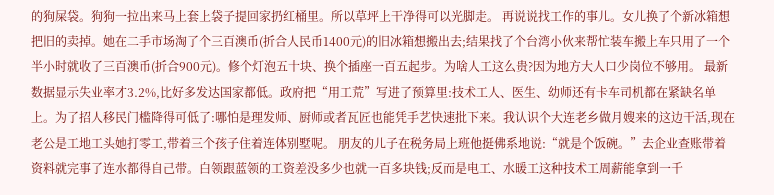的狗屎袋。狗狗一拉出来马上套上袋子提回家扔红桶里。所以草坪上干净得可以光脚走。 再说说找工作的事儿。女儿换了个新冰箱想把旧的卖掉。她在二手市场淘了个三百澳币(折合人民币1400元)的旧冰箱想搬出去;结果找了个台湾小伙来帮忙装车搬上车只用了一个半小时就收了三百澳币(折合900元)。修个灯泡五十块、换个插座一百五起步。为啥人工这么贵?因为地方大人口少岗位不够用。 最新数据显示失业率才3.2%,比好多发达国家都低。政府把“用工荒”写进了预算里:技术工人、医生、幼师还有卡车司机都在紧缺名单上。为了招人移民门槛降得可低了:哪怕是理发师、厨师或者瓦匠也能凭手艺快速批下来。我认识个大连老乡做月嫂来的这边干活,现在老公是工地工头她打零工,带着三个孩子住着连体别墅呢。 朋友的儿子在税务局上班他挺佛系地说:“就是个饭碗。”去企业查账带着资料就完事了连水都得自己带。白领跟蓝领的工资差没多少也就一百多块钱;反而是电工、水暖工这种技术工周薪能拿到一千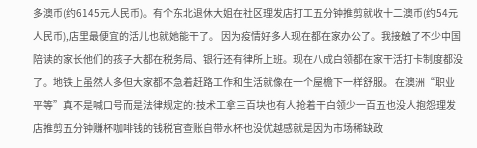多澳币(约6145元人民币)。有个东北退休大姐在社区理发店打工五分钟推剪就收十二澳币(约54元人民币),店里最便宜的活儿也就她能干了。 因为疫情好多人现在都在家办公了。我接触了不少中国陪读的家长他们的孩子大都在税务局、银行还有律所上班。现在八成白领都在家干活打卡制度都没了。地铁上虽然人多但大家都不急着赶路工作和生活就像在一个屋檐下一样舒服。 在澳洲“职业平等”真不是喊口号而是法律规定的:技术工拿三百块也有人抢着干白领少一百五也没人抱怨理发店推剪五分钟赚杯咖啡钱的钱税官查账自带水杯也没优越感就是因为市场稀缺政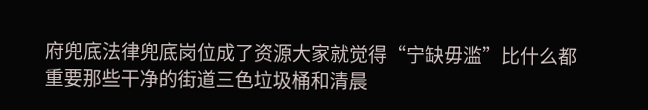府兜底法律兜底岗位成了资源大家就觉得“宁缺毋滥”比什么都重要那些干净的街道三色垃圾桶和清晨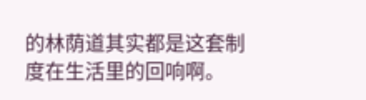的林荫道其实都是这套制度在生活里的回响啊。